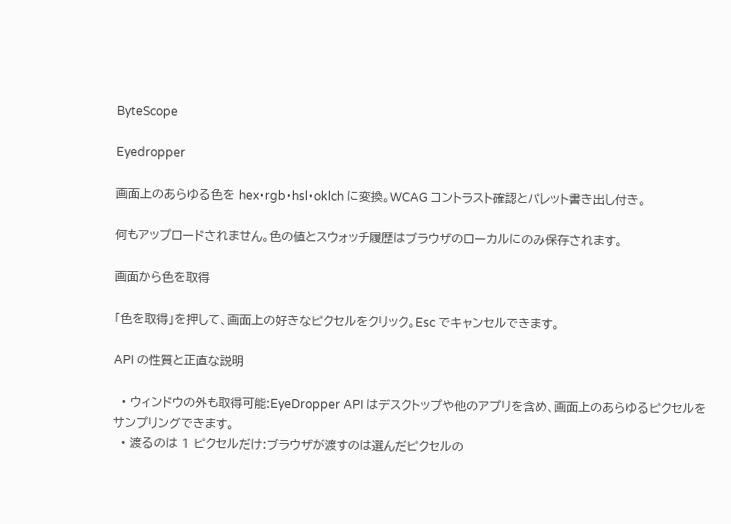ByteScope

Eyedropper

画面上のあらゆる色を hex・rgb・hsl・oklch に変換。WCAG コントラスト確認とパレット書き出し付き。

何もアップロードされません。色の値とスウォッチ履歴はブラウザのローカルにのみ保存されます。

画面から色を取得

「色を取得」を押して、画面上の好きなピクセルをクリック。Esc でキャンセルできます。

API の性質と正直な説明

  • ウィンドウの外も取得可能:EyeDropper API はデスクトップや他のアプリを含め、画面上のあらゆるピクセルをサンプリングできます。
  • 渡るのは 1 ピクセルだけ:ブラウザが渡すのは選んだピクセルの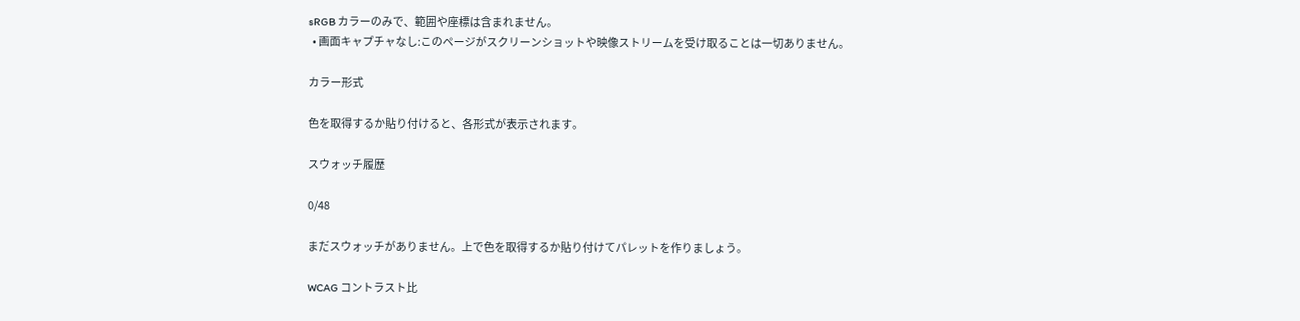sRGB カラーのみで、範囲や座標は含まれません。
  • 画面キャプチャなし:このページがスクリーンショットや映像ストリームを受け取ることは一切ありません。

カラー形式

色を取得するか貼り付けると、各形式が表示されます。

スウォッチ履歴

0/48

まだスウォッチがありません。上で色を取得するか貼り付けてパレットを作りましょう。

WCAG コントラスト比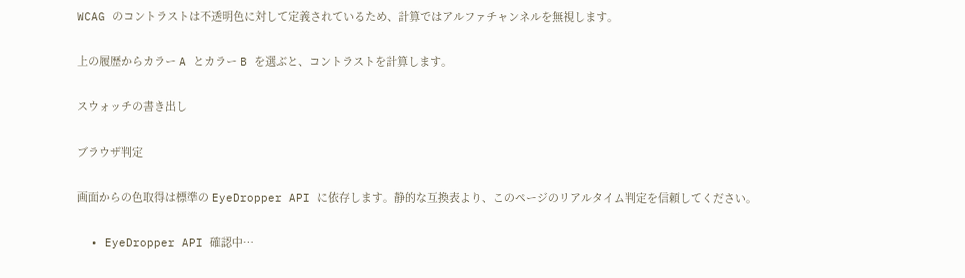WCAG のコントラストは不透明色に対して定義されているため、計算ではアルファチャンネルを無視します。

上の履歴からカラー A とカラー B を選ぶと、コントラストを計算します。

スウォッチの書き出し

ブラウザ判定

画面からの色取得は標準の EyeDropper API に依存します。静的な互換表より、このページのリアルタイム判定を信頼してください。

  • EyeDropper API 確認中…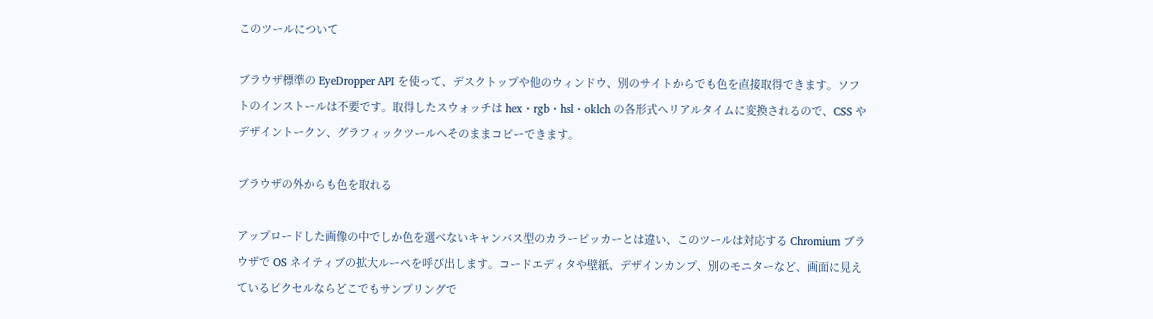このツールについて

ブラウザ標準の EyeDropper API を使って、デスクトップや他のウィンドウ、別のサイトからでも色を直接取得できます。ソフトのインストールは不要です。取得したスウォッチは hex・rgb・hsl・oklch の各形式へリアルタイムに変換されるので、CSS やデザイントークン、グラフィックツールへそのままコピーできます。

ブラウザの外からも色を取れる

アップロードした画像の中でしか色を選べないキャンバス型のカラーピッカーとは違い、このツールは対応する Chromium ブラウザで OS ネイティブの拡大ルーペを呼び出します。コードエディタや壁紙、デザインカンプ、別のモニターなど、画面に見えているピクセルならどこでもサンプリングで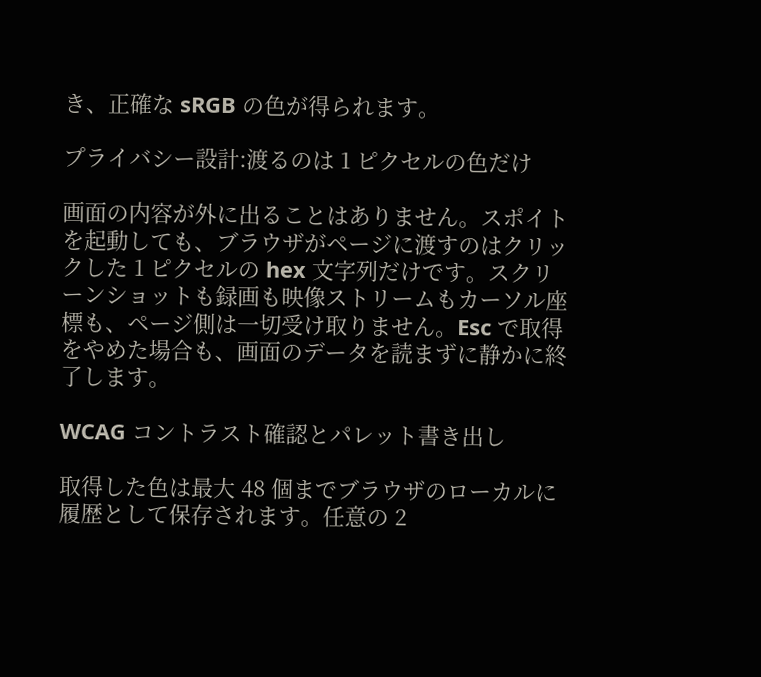き、正確な sRGB の色が得られます。

プライバシー設計:渡るのは 1 ピクセルの色だけ

画面の内容が外に出ることはありません。スポイトを起動しても、ブラウザがページに渡すのはクリックした 1 ピクセルの hex 文字列だけです。スクリーンショットも録画も映像ストリームもカーソル座標も、ページ側は一切受け取りません。Esc で取得をやめた場合も、画面のデータを読まずに静かに終了します。

WCAG コントラスト確認とパレット書き出し

取得した色は最大 48 個までブラウザのローカルに履歴として保存されます。任意の 2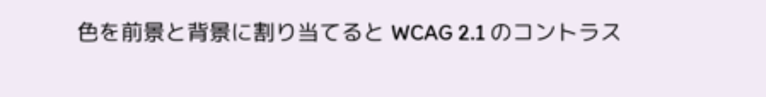色を前景と背景に割り当てると WCAG 2.1 のコントラス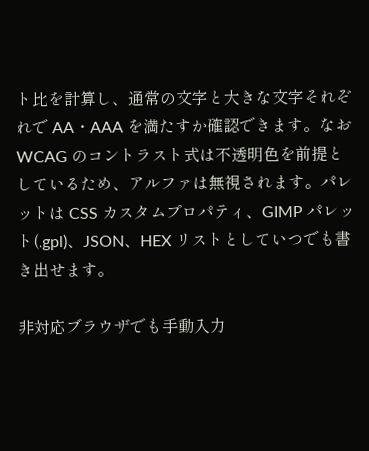ト比を計算し、通常の文字と大きな文字それぞれで AA・AAA を満たすか確認できます。なお WCAG のコントラスト式は不透明色を前提としているため、アルファは無視されます。パレットは CSS カスタムプロパティ、GIMP パレット(.gpl)、JSON、HEX リストとしていつでも書き出せます。

非対応ブラウザでも手動入力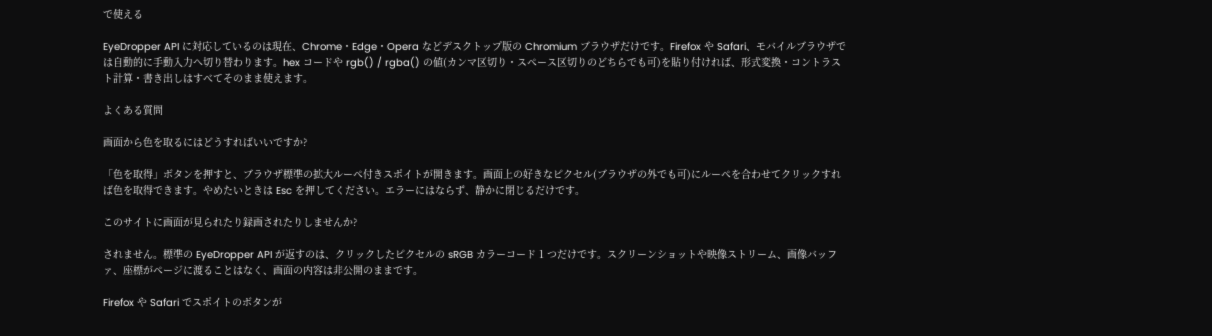で使える

EyeDropper API に対応しているのは現在、Chrome・Edge・Opera などデスクトップ版の Chromium ブラウザだけです。Firefox や Safari、モバイルブラウザでは自動的に手動入力へ切り替わります。hex コードや rgb() / rgba() の値(カンマ区切り・スペース区切りのどちらでも可)を貼り付ければ、形式変換・コントラスト計算・書き出しはすべてそのまま使えます。

よくある質問

画面から色を取るにはどうすればいいですか?

「色を取得」ボタンを押すと、ブラウザ標準の拡大ルーペ付きスポイトが開きます。画面上の好きなピクセル(ブラウザの外でも可)にルーペを合わせてクリックすれば色を取得できます。やめたいときは Esc を押してください。エラーにはならず、静かに閉じるだけです。

このサイトに画面が見られたり録画されたりしませんか?

されません。標準の EyeDropper API が返すのは、クリックしたピクセルの sRGB カラーコード 1 つだけです。スクリーンショットや映像ストリーム、画像バッファ、座標がページに渡ることはなく、画面の内容は非公開のままです。

Firefox や Safari でスポイトのボタンが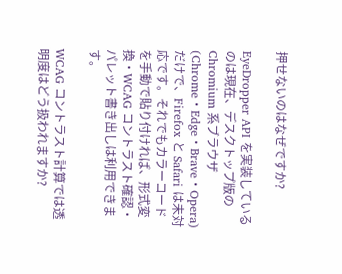押せないのはなぜですか?

EyeDropper API を実装しているのは現在、デスクトップ版の Chromium 系ブラウザ(Chrome・Edge・Brave・Opera)だけで、Firefox と Safari は未対応です。それでもカラーコードを手動で貼り付ければ、形式変換・WCAG コントラスト確認・パレット書き出しは利用できます。

WCAG コントラスト計算では透明度はどう扱われますか?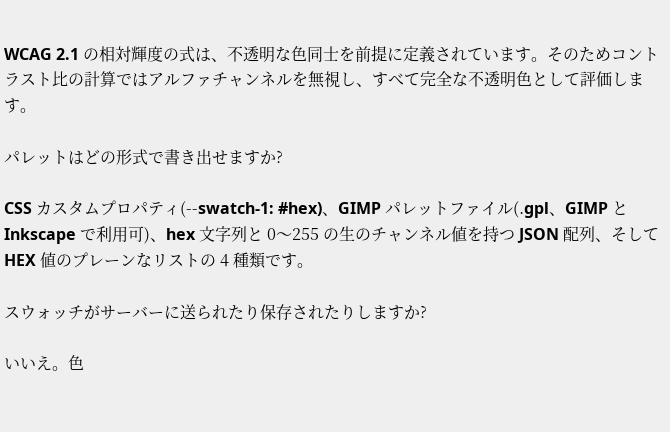WCAG 2.1 の相対輝度の式は、不透明な色同士を前提に定義されています。そのためコントラスト比の計算ではアルファチャンネルを無視し、すべて完全な不透明色として評価します。

パレットはどの形式で書き出せますか?

CSS カスタムプロパティ(--swatch-1: #hex)、GIMP パレットファイル(.gpl、GIMP と Inkscape で利用可)、hex 文字列と 0〜255 の生のチャンネル値を持つ JSON 配列、そして HEX 値のプレーンなリストの 4 種類です。

スウォッチがサーバーに送られたり保存されたりしますか?

いいえ。色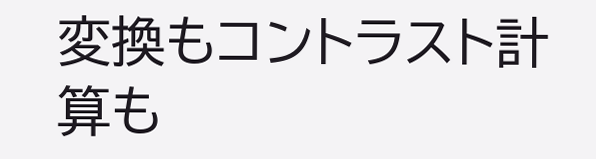変換もコントラスト計算も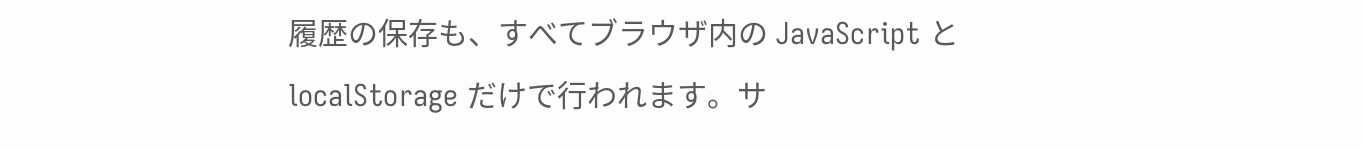履歴の保存も、すべてブラウザ内の JavaScript と localStorage だけで行われます。サ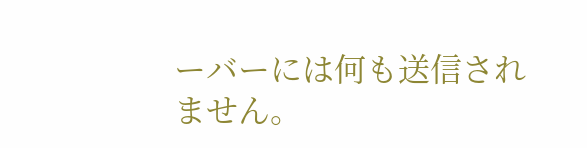ーバーには何も送信されません。